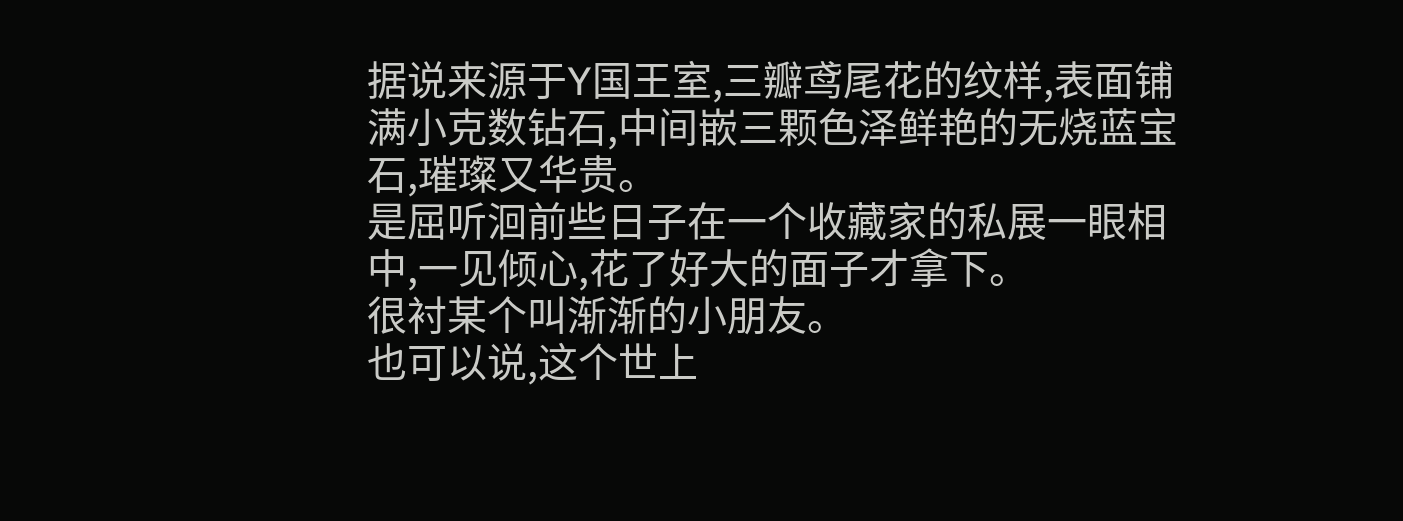据说来源于Y国王室,三瓣鸢尾花的纹样,表面铺满小克数钻石,中间嵌三颗色泽鲜艳的无烧蓝宝石,璀璨又华贵。
是屈听洄前些日子在一个收藏家的私展一眼相中,一见倾心,花了好大的面子才拿下。
很衬某个叫渐渐的小朋友。
也可以说,这个世上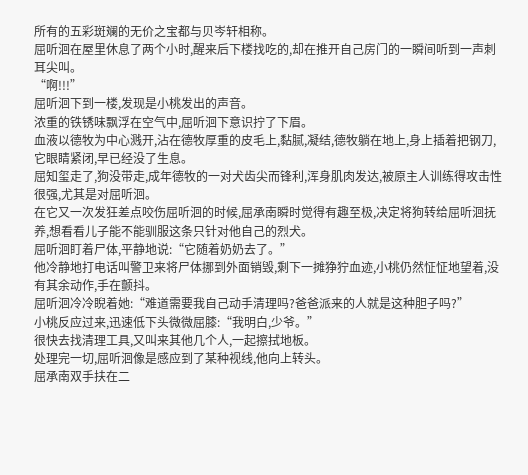所有的五彩斑斓的无价之宝都与贝岑轩相称。
屈听洄在屋里休息了两个小时,醒来后下楼找吃的,却在推开自己房门的一瞬间听到一声刺耳尖叫。
“啊!!!”
屈听洄下到一楼,发现是小桃发出的声音。
浓重的铁锈味飘浮在空气中,屈听洄下意识拧了下眉。
血液以德牧为中心溅开,沾在德牧厚重的皮毛上,黏腻,凝结,德牧躺在地上,身上插着把钢刀,它眼睛紧闭,早已经没了生息。
屈知玺走了,狗没带走,成年德牧的一对犬齿尖而锋利,浑身肌肉发达,被原主人训练得攻击性很强,尤其是对屈听洄。
在它又一次发狂差点咬伤屈听洄的时候,屈承南瞬时觉得有趣至极,决定将狗转给屈听洄抚养,想看看儿子能不能驯服这条只针对他自己的烈犬。
屈听洄盯着尸体,平静地说:“它随着奶奶去了。”
他冷静地打电话叫警卫来将尸体挪到外面销毁,剩下一摊狰狞血迹,小桃仍然怔怔地望着,没有其余动作,手在颤抖。
屈听洄冷冷睨着她:“难道需要我自己动手清理吗?爸爸派来的人就是这种胆子吗?”
小桃反应过来,迅速低下头微微屈膝:“我明白,少爷。”
很快去找清理工具,又叫来其他几个人,一起擦拭地板。
处理完一切,屈听洄像是感应到了某种视线,他向上转头。
屈承南双手扶在二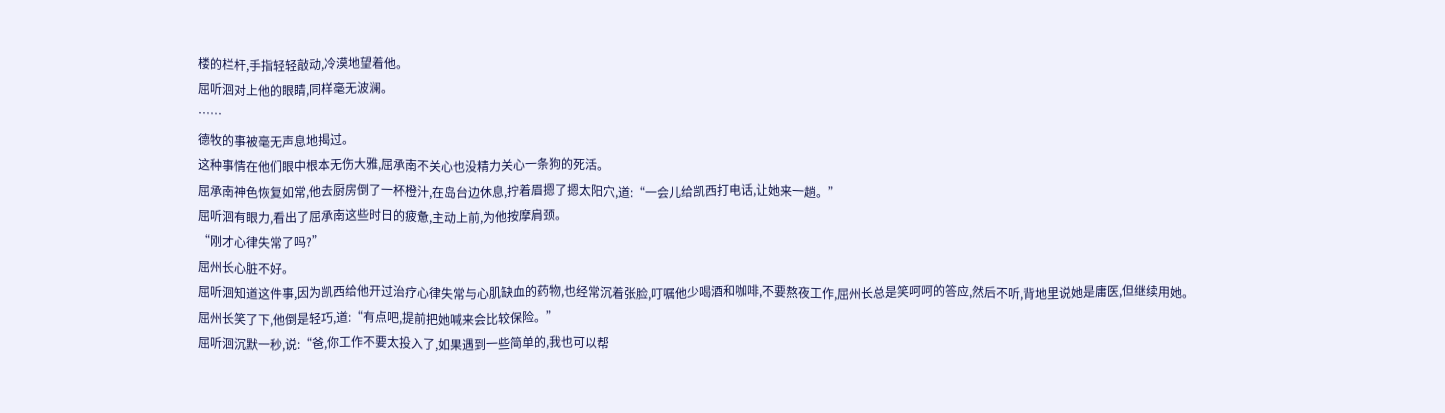楼的栏杆,手指轻轻敲动,冷漠地望着他。
屈听洄对上他的眼睛,同样毫无波澜。
……
德牧的事被毫无声息地揭过。
这种事情在他们眼中根本无伤大雅,屈承南不关心也没精力关心一条狗的死活。
屈承南神色恢复如常,他去厨房倒了一杯橙汁,在岛台边休息,拧着眉摁了摁太阳穴,道:“一会儿给凯西打电话,让她来一趟。”
屈听洄有眼力,看出了屈承南这些时日的疲惫,主动上前,为他按摩肩颈。
“刚才心律失常了吗?”
屈州长心脏不好。
屈听洄知道这件事,因为凯西给他开过治疗心律失常与心肌缺血的药物,也经常沉着张脸,叮嘱他少喝酒和咖啡,不要熬夜工作,屈州长总是笑呵呵的答应,然后不听,背地里说她是庸医,但继续用她。
屈州长笑了下,他倒是轻巧,道:“有点吧,提前把她喊来会比较保险。”
屈听洄沉默一秒,说:“爸,你工作不要太投入了,如果遇到一些简单的,我也可以帮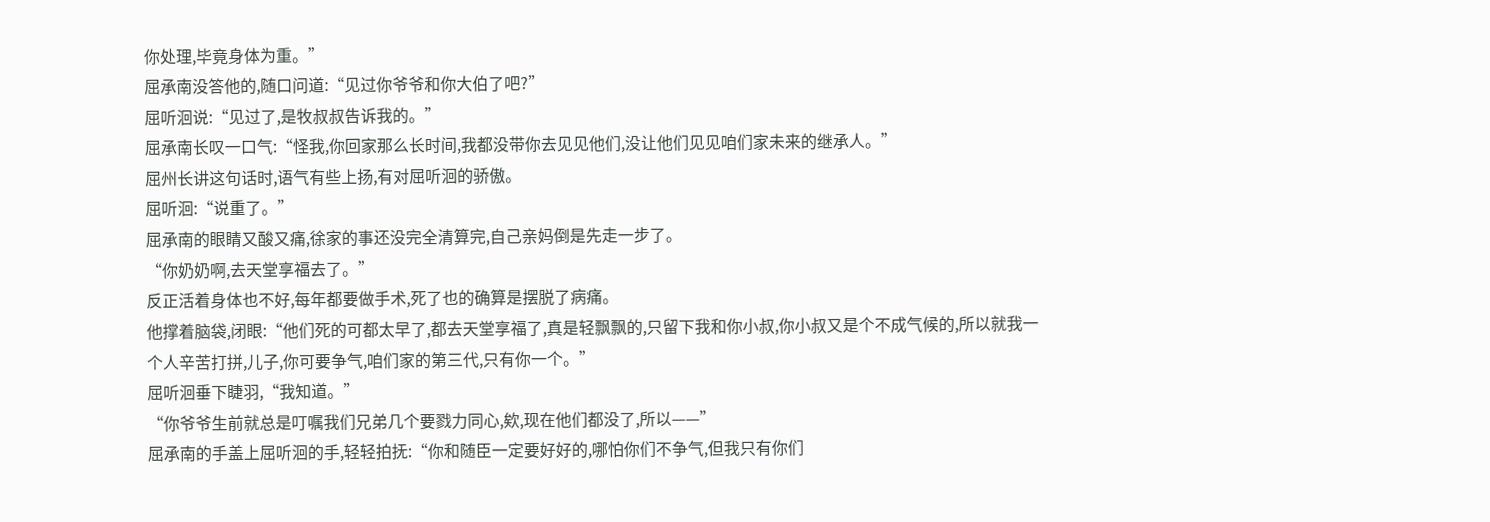你处理,毕竟身体为重。”
屈承南没答他的,随口问道:“见过你爷爷和你大伯了吧?”
屈听洄说:“见过了,是牧叔叔告诉我的。”
屈承南长叹一口气:“怪我,你回家那么长时间,我都没带你去见见他们,没让他们见见咱们家未来的继承人。”
屈州长讲这句话时,语气有些上扬,有对屈听洄的骄傲。
屈听洄:“说重了。”
屈承南的眼睛又酸又痛,徐家的事还没完全清算完,自己亲妈倒是先走一步了。
“你奶奶啊,去天堂享福去了。”
反正活着身体也不好,每年都要做手术,死了也的确算是摆脱了病痛。
他撑着脑袋,闭眼:“他们死的可都太早了,都去天堂享福了,真是轻飘飘的,只留下我和你小叔,你小叔又是个不成气候的,所以就我一个人辛苦打拼,儿子,你可要争气,咱们家的第三代,只有你一个。”
屈听洄垂下睫羽,“我知道。”
“你爷爷生前就总是叮嘱我们兄弟几个要戮力同心,欸,现在他们都没了,所以——”
屈承南的手盖上屈听洄的手,轻轻拍抚:“你和随臣一定要好好的,哪怕你们不争气,但我只有你们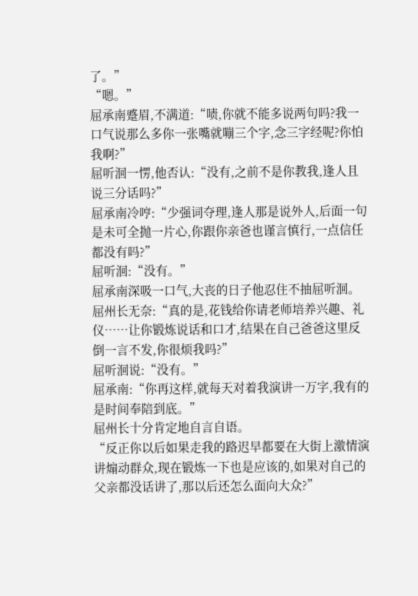了。”
“嗯。”
屈承南蹙眉,不满道:“啧,你就不能多说两句吗?我一口气说那么多你一张嘴就嘣三个字,念三字经呢?你怕我啊?”
屈听洄一愣,他否认:“没有,之前不是你教我,逢人且说三分话吗?”
屈承南冷哼:“少强词夺理,逢人那是说外人,后面一句是未可全抛一片心,你跟你亲爸也谨言慎行,一点信任都没有吗?”
屈听洄:“没有。”
屈承南深吸一口气,大丧的日子他忍住不抽屈听洄。
屈州长无奈:“真的是,花钱给你请老师培养兴趣、礼仪……让你锻炼说话和口才,结果在自己爸爸这里反倒一言不发,你很烦我吗?”
屈听洄说:“没有。”
屈承南:“你再这样,就每天对着我演讲一万字,我有的是时间奉陪到底。”
屈州长十分肯定地自言自语。
“反正你以后如果走我的路迟早都要在大街上激情演讲煽动群众,现在锻炼一下也是应该的,如果对自己的父亲都没话讲了,那以后还怎么面向大众?”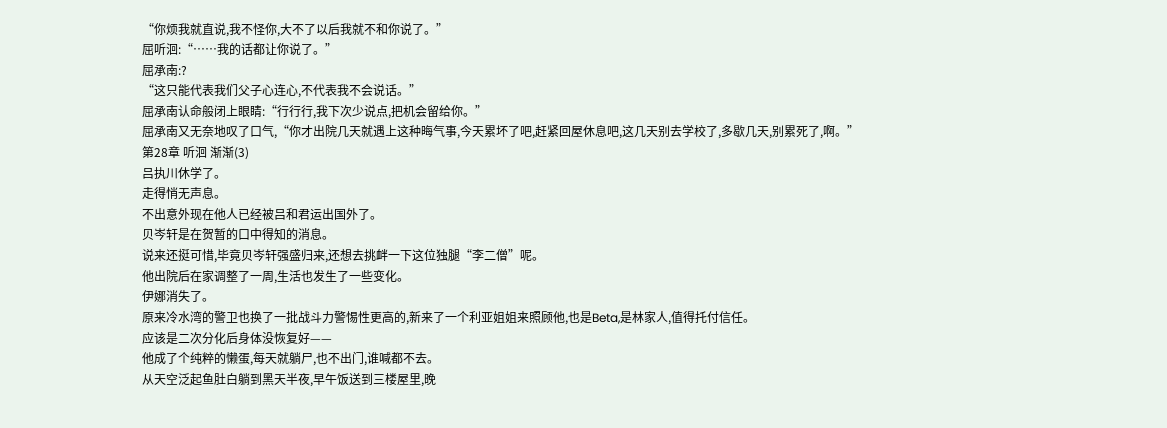“你烦我就直说,我不怪你,大不了以后我就不和你说了。”
屈听洄:“……我的话都让你说了。”
屈承南:?
“这只能代表我们父子心连心,不代表我不会说话。”
屈承南认命般闭上眼睛:“行行行,我下次少说点,把机会留给你。”
屈承南又无奈地叹了口气,“你才出院几天就遇上这种晦气事,今天累坏了吧,赶紧回屋休息吧,这几天别去学校了,多歇几天,别累死了,啊。”
第28章 听洄 渐渐(3)
吕执川休学了。
走得悄无声息。
不出意外现在他人已经被吕和君运出国外了。
贝岑轩是在贺暂的口中得知的消息。
说来还挺可惜,毕竟贝岑轩强盛归来,还想去挑衅一下这位独腿“李二僧”呢。
他出院后在家调整了一周,生活也发生了一些变化。
伊娜消失了。
原来冷水湾的警卫也换了一批战斗力警惕性更高的,新来了一个利亚姐姐来照顾他,也是Beta,是林家人,值得托付信任。
应该是二次分化后身体没恢复好——
他成了个纯粹的懒蛋,每天就躺尸,也不出门,谁喊都不去。
从天空泛起鱼肚白躺到黑天半夜,早午饭送到三楼屋里,晚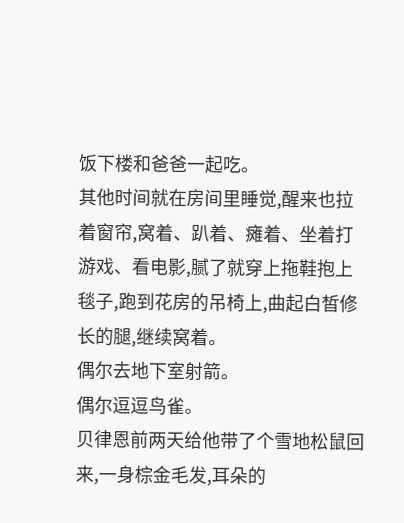饭下楼和爸爸一起吃。
其他时间就在房间里睡觉,醒来也拉着窗帘,窝着、趴着、瘫着、坐着打游戏、看电影,腻了就穿上拖鞋抱上毯子,跑到花房的吊椅上,曲起白皙修长的腿,继续窝着。
偶尔去地下室射箭。
偶尔逗逗鸟雀。
贝律恩前两天给他带了个雪地松鼠回来,一身棕金毛发,耳朵的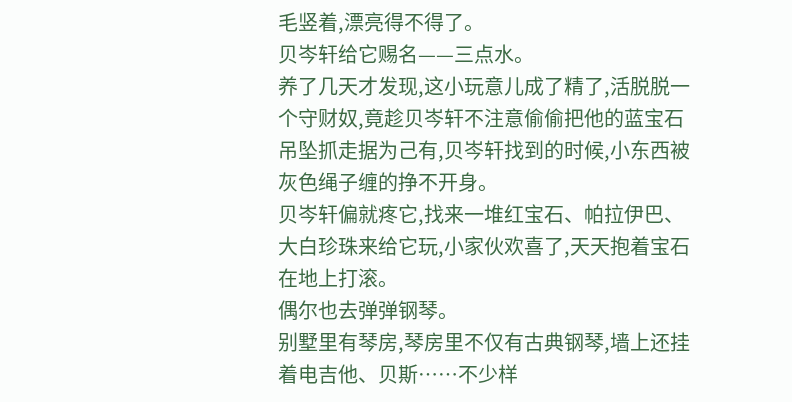毛竖着,漂亮得不得了。
贝岑轩给它赐名——三点水。
养了几天才发现,这小玩意儿成了精了,活脱脱一个守财奴,竟趁贝岑轩不注意偷偷把他的蓝宝石吊坠抓走据为己有,贝岑轩找到的时候,小东西被灰色绳子缠的挣不开身。
贝岑轩偏就疼它,找来一堆红宝石、帕拉伊巴、大白珍珠来给它玩,小家伙欢喜了,天天抱着宝石在地上打滚。
偶尔也去弹弹钢琴。
别墅里有琴房,琴房里不仅有古典钢琴,墙上还挂着电吉他、贝斯……不少样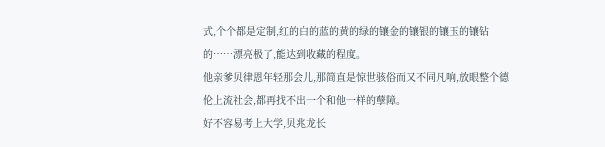式,个个都是定制,红的白的蓝的黄的绿的镶金的镶银的镶玉的镶钻的……漂亮极了,能达到收藏的程度。
他亲爹贝律恩年轻那会儿,那简直是惊世骇俗而又不同凡响,放眼整个德伦上流社会,都再找不出一个和他一样的孽障。
好不容易考上大学,贝兆龙长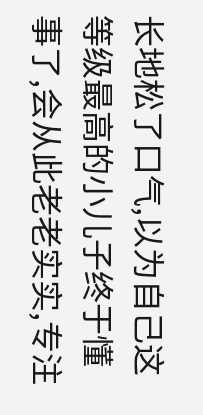长地松了口气,以为自己这等级最高的小儿子终于懂事了,会从此老老实实,专注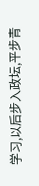学习,以后步入政坛,平步青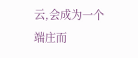云,会成为一个端庄而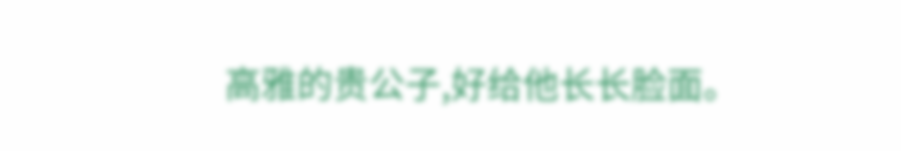高雅的贵公子,好给他长长脸面。